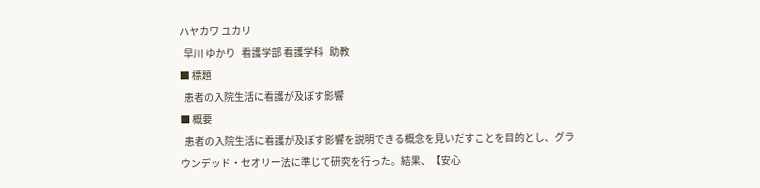ハヤカワ ユカリ
  早川 ゆかり   看護学部 看護学科   助教
■ 標題
  患者の入院生活に看護が及ぼす影響
■ 概要
  患者の入院生活に看護が及ぼす影響を説明できる概念を見いだすことを目的とし、グラウンデッド・セオリー法に準じて研究を行った。結果、【安心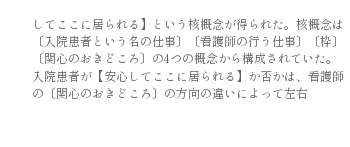してここに居られる】という核概念が得られた。核概念は〔入院患者という名の仕事〕〔看護師の行う仕事〕〔枠〕〔関心のおきどころ〕の4つの概念から構成されていた。入院患者が【安心してここに居られる】か否かは、看護師の〔関心のおきどころ〕の方向の違いによって左右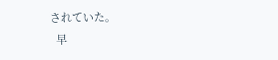されていた。
  早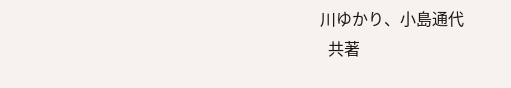川ゆかり、小島通代
  共著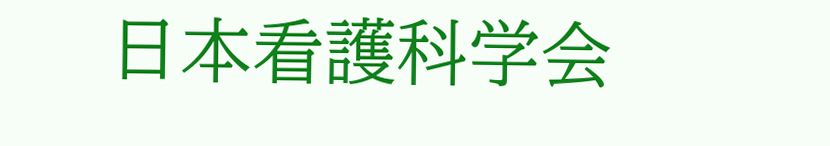日本看護科学会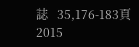誌   35,176-183頁   2015